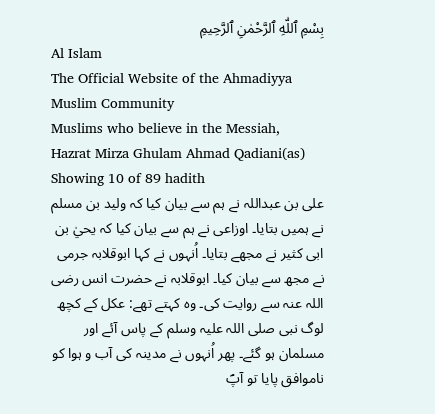بِسْمِ ٱللّٰهِ ٱلرَّحْمٰنِ ٱلرَّحِيمِ
Al Islam
The Official Website of the Ahmadiyya Muslim Community
Muslims who believe in the Messiah,
Hazrat Mirza Ghulam Ahmad Qadiani(as)
Showing 10 of 89 hadith
علی بن عبداللہ نے ہم سے بیان کیا کہ ولید بن مسلم نے ہمیں بتایا۔ اوزاعی نے ہم سے بیان کیا کہ یحيٰ بن ابی کثیر نے مجھے بتایا۔ اُنہوں نے کہا ابوقلابہ جرمی نے مجھ سے بیان کیا۔ ابوقلابہ نے حضرت انس رضی اللہ عنہ سے روایت کی۔ وہ کہتے تھے: عکل کے کچھ لوگ نبی صلی اللہ علیہ وسلم کے پاس آئے اور مسلمان ہو گئے۔ پھر اُنہوں نے مدینہ کی آب و ہوا کو ناموافق پایا تو آپؐ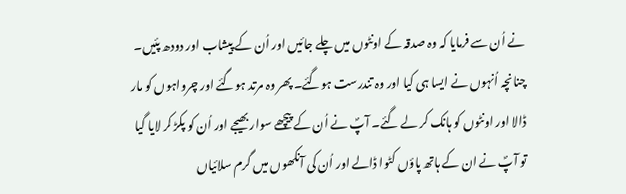نے اُن سے فرمایا کہ وہ صدقہ کے اونٹوں میں چلے جائیں اور اُن کے پیشاب اور دودھ پئیں۔ چنانچہ اُنہوں نے ایسا ہی کیا اور وہ تندرست ہوگئے۔ پھر وہ مرتد ہوگئے اور چرواہوں کو مار ڈالا اور اونٹوں کو ہانک کر لے گئے۔ آپؐ نے اُن کے پیچھے سوار بھیجے اور اُن کو پکڑ کر لایا گیا تو آپؐ نے ان کے ہاتھ پاؤں کٹوا ڈالے اور اُن کی آنکھوں میں گرم سلائیاں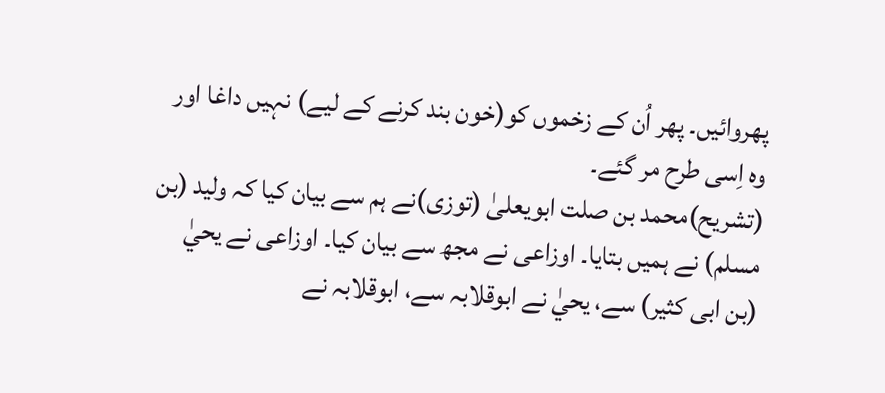پھروائیں۔ پھر اُن کے زخموں کو(خون بند کرنے کے لیے) نہیں داغا اور وہ اِسی طرح مر گئے۔
(تشریح)محمد بن صلت ابویعلیٰ (توزی)نے ہم سے بیان کیا کہ ولید (بن مسلم) نے ہمیں بتایا۔ اوزاعی نے مجھ سے بیان کیا۔ اوزاعی نے یحيٰ (بن ابی کثیر) سے، یحيٰ نے ابوقلابہ سے، ابوقلابہ نے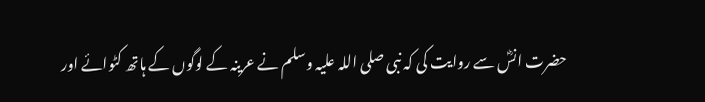حضرت انسؓ سے روایت کی کہ نبی صلی اللہ علیہ وسلم نے عرینہ کے لوگوں کے ہاتھ کٹوائے اور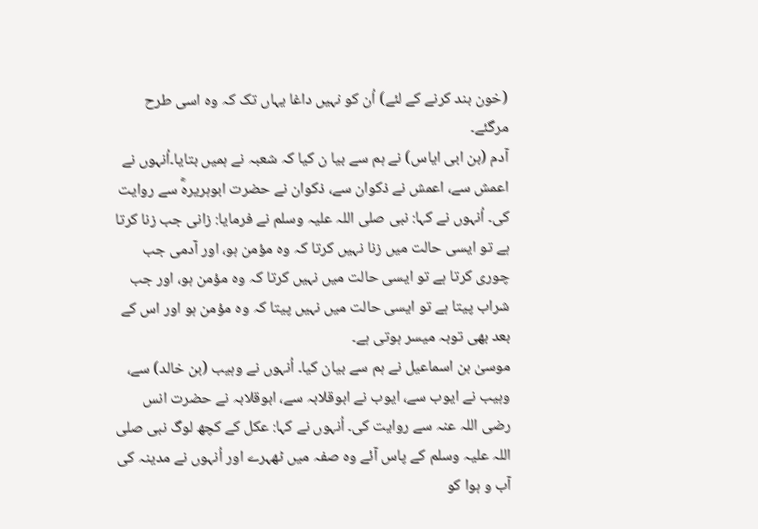(خون بند کرنے کے لئے) اُن کو نہیں داغا یہاں تک کہ وہ اسی طرح مرگئے۔
آدم (بن ابی ایاس) نے ہم سے بیا ن کیا کہ شعبہ نے ہمیں بتایا۔اُنہوں نے اعمش سے، اعمش نے ذکوان سے، ذکوان نے حضرت ابوہریرہؓ سے روایت کی۔ اُنہوں نے کہا: نبی صلی اللہ علیہ وسلم نے فرمایا: زانی جب زنا کرتا ہے تو ایسی حالت میں زنا نہیں کرتا کہ وہ مؤمن ہو، اور آدمی جب چوری کرتا ہے تو ایسی حالت میں نہیں کرتا کہ وہ مؤمن ہو، اور جب شراب پیتا ہے تو ایسی حالت میں نہیں پیتا کہ وہ مؤمن ہو اور اس کے بعد بھی توبہ میسر ہوتی ہے۔
موسیٰ بن اسماعیل نے ہم سے بیان کیا۔ اُنہوں نے وہیب (بن خالد) سے، وہیب نے ایوب سے، ایوب نے ابوقلابہ سے، ابوقلابہ نے حضرت انس رضی اللہ عنہ سے روایت کی۔ اُنہوں نے کہا: عکل کے کچھ لوگ نبی صلی اللہ علیہ وسلم کے پاس آئے وہ صفہ میں ٹھہرے اور اُنہوں نے مدینہ کی آب و ہوا کو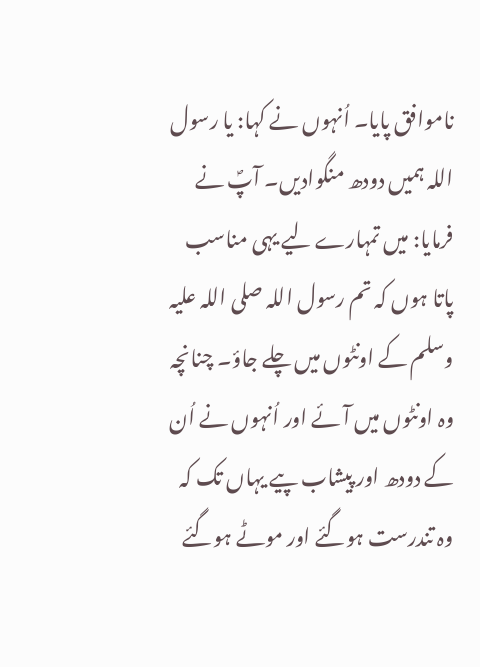ناموافق پایا۔ اُنہوں نے کہا: یا رسول اللہ ہمیں دودھ منگوادیں۔ آپؐ نے فرمایا: میں تمہارے لیے یہی مناسب پاتا ہوں کہ تم رسول اللہ صلی اللہ علیہ وسلم کے اونٹوں میں چلے جاؤ۔ چنانچہ وہ اونٹوں میں آئے اور اُنہوں نے اُن کے دودھ اور پیشاب پیے یہاں تک کہ وہ تندرست ہوگئے اور موٹے ہوگئے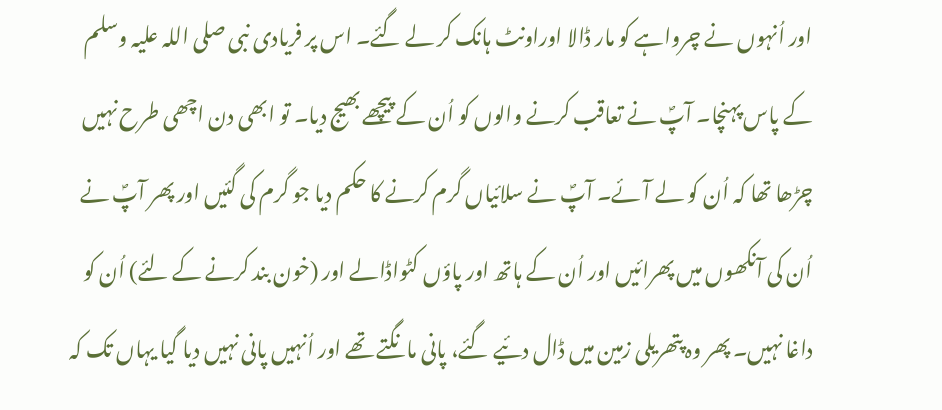اور اُنہوں نے چرواہے کو مار ڈالا اوراونٹ ہانک کر لے گئے۔ اس پر فریادی نبی صلی اللہ علیہ وسلم کے پاس پہنچا۔ آپؐ نے تعاقب کرنے والوں کو اُن کے پیچھے بھیج دیا۔ تو ابھی دن اچھی طرح نہیں چڑھا تھا کہ اُن کو لے آئے۔ آپؐ نے سلائیاں گرم کرنے کا حکم دیا جو گرم کی گئیں اور پھر آپؐ نے اُن کی آنکھوں میں پھرائیں اور اُن کے ہاتھ اور پاؤں کٹواڈالے اور (خون بند کرنے کے لئے) اُن کو داغا نہیں۔ پھر وہ پتھریلی زمین میں ڈال دئیے گئے، پانی مانگتے تھے اور اُنہیں پانی نہیں دیا گیا یہاں تک کہ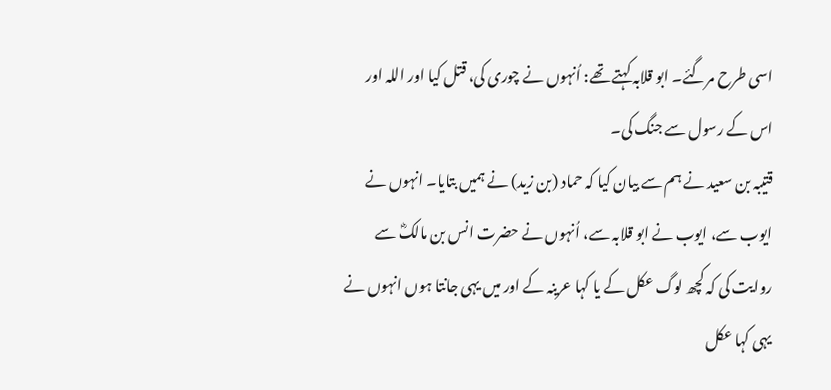اسی طرح مرگئے۔ ابو قلابہ کہتے تھے: اُنہوں نے چوری کی، قتل کیا اور اللہ اور اس کے رسول سے جنگ کی۔
قتیبہ بن سعید نے ہم سے بیان کیا کہ حماد (بن زید) نے ہمیں بتایا۔ انہوں نے ایوب سے، ایوب نے ابو قلابہ سے، اُنہوں نے حضرت انس بن مالکؓ سے روایت کی کہ کچھ لوگ عکل کے یا کہا عرینہ کے اور میں یہی جانتا ہوں انہوں نے یہی کہا عکل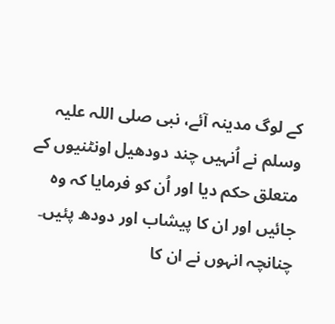کے لوگ مدینہ آئے، نبی صلی اللہ علیہ وسلم نے اُنہیں چند دودھیل اونٹنیوں کے متعلق حکم دیا اور اُن کو فرمایا کہ وہ جائیں اور ان کا پیشاب اور دودھ پئیں۔ چنانچہ انہوں نے ان کا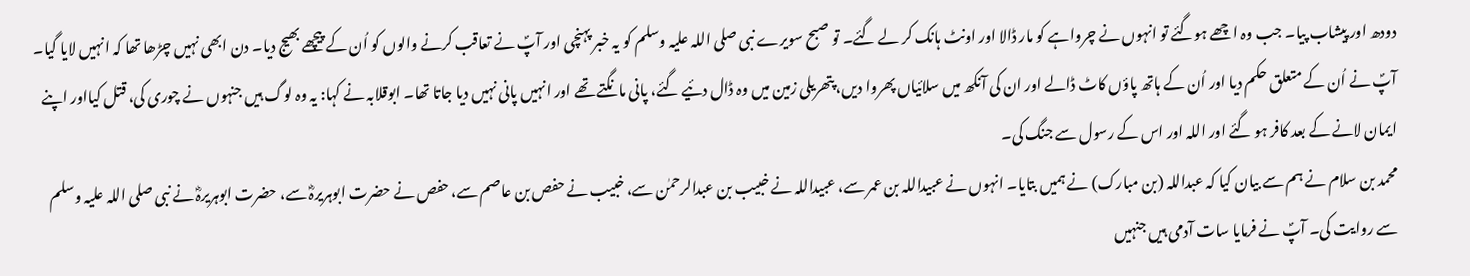دودھ اور پیشاب پیا۔ جب وہ اچھے ہوگئے تو انہوں نے چرواہے کو مار ڈالا اور اونٹ ہانک کر لے گئے۔ تو صبح سویرے نبی صلی اللہ علیہ وسلم کو یہ خبر پہنچی اور آپؐ نے تعاقب کرنے والوں کو اُن کے پیچھے بھیج دیا۔ دن ابھی نہیں چڑھا تھا کہ انہیں لایا گیا۔ آپؐ نے اُن کے متعلق حکم دیا اور اُن کے ہاتھ پاؤں کاٹ ڈالے اور ان کی آنکھ میں سلائیاں پھروا دیں، پتھریلی زمین میں وہ ڈال دئیے گئے، پانی مانگتے تھے اور انہیں پانی نہیں دیا جاتا تھا۔ ابوقلابہ نے کہا: یہ وہ لوگ ہیں جنہوں نے چوری کی، قتل کیااور اپنے ایمان لانے کے بعد کافر ہو گئے اور اللہ اور اس کے رسول سے جنگ کی۔
محمد بن سلام نے ہم سے بیان کیا کہ عبداللہ (بن مبارک) نے ہمیں بتایا۔ انہوں نے عبیداللہ بن عمر سے، عبیداللہ نے خبیب بن عبدالرحمٰن سے، خبیب نے حفص بن عاصم سے، حفص نے حضرت ابوہریرہؓ سے، حضرت ابوہریرہؓ نے نبی صلی اللہ علیہ وسلم سے روایت کی۔ آپؐ نے فرمایا سات آدمی ہیں جنہیں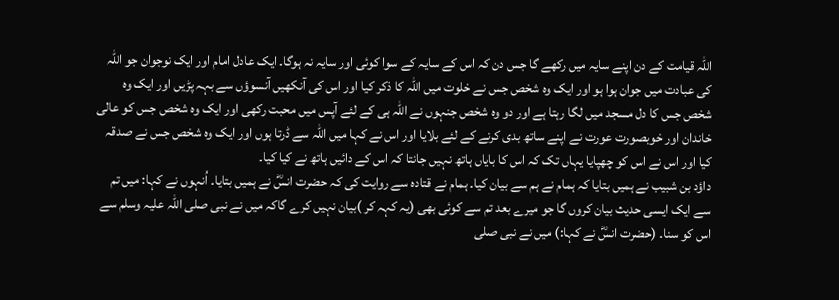اللہ قیامت کے دن اپنے سایہ میں رکھے گا جس دن کہ اس کے سایہ کے سوا کوئی اور سایہ نہ ہوگا۔ ایک عادل امام اور ایک نوجوان جو اللہ کی عبادت میں جوان ہوا ہو اور ایک وہ شخص جس نے خلوت میں اللہ کا ذکر کیا اور اس کی آنکھیں آنسوؤں سے بہہ پڑیں اور ایک وہ شخص جس کا دل مسجد میں لگا رہتا ہے اور دو وہ شخص جنہوں نے اللہ ہی کے لئے آپس میں محبت رکھی اور ایک وہ شخص جس کو عالی خاندان اور خوبصورت عورت نے اپنے ساتھ بدی کرنے کے لئے بلایا اور اس نے کہا میں اللہ سے ڈرتا ہوں اور ایک وہ شخص جس نے صدقہ کیا اور اس نے اس کو چھپایا یہاں تک کہ اس کا بایاں ہاتھ نہیں جانتا کہ اس کے دائیں ہاتھ نے کیا کیا۔
داؤد بن شبیب نے ہمیں بتایا کہ ہمام نے ہم سے بیان کیا۔ ہمام نے قتادہ سے روایت کی کہ حضرت انسؓ نے ہمیں بتایا۔ اُنہوں نے کہا: میں تم سے ایک ایسی حدیث بیان کروں گا جو میرے بعد تم سے کوئی بھی (یہ کہہ کر )بیان نہیں کرے گاکہ میں نے نبی صلی اللہ علیہ وسلم سے اس کو سنا۔ (حضرت انسؓ نے کہا:) میں نے نبی صلی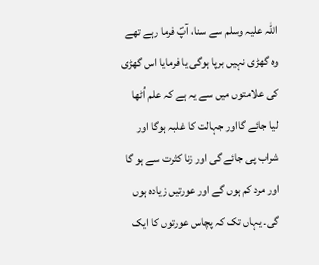اللہ علیہ وسلم سے سنا، آپؐ فرما رہے تھے وہ گھڑی نہیں برپا ہوگی یا فرمایا اس گھڑی کی علامتوں میں سے یہ ہے کہ علم اُٹھا لیا جائے گااور جہالت کا غلبہ ہوگا اور شراب پی جائے گی اور زنا کثرت سے ہو گا اور مرد کم ہوں گے اور عورتیں زیادہ ہوں گی۔ یہاں تک کہ پچاس عورتوں کا ایک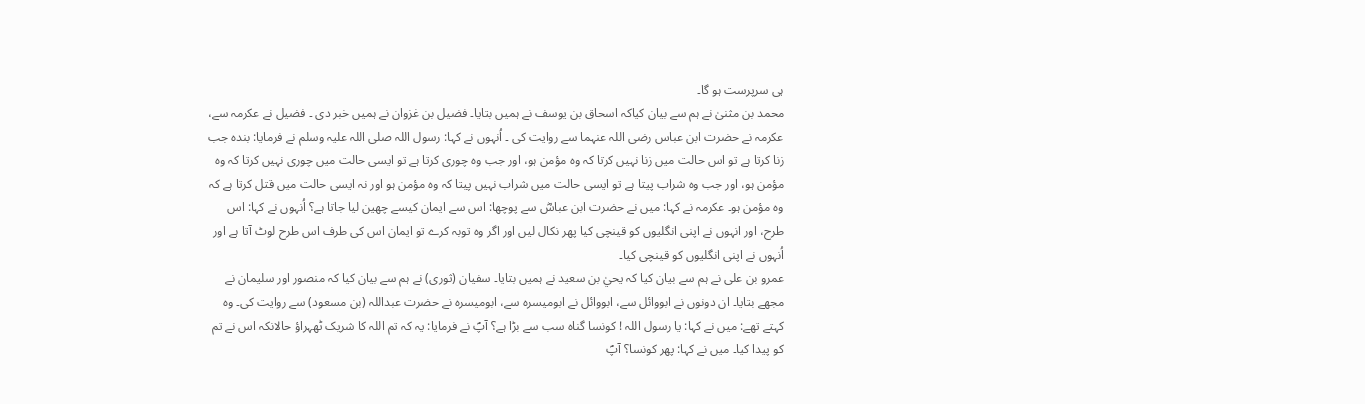ہی سرپرست ہو گا۔
محمد بن مثنیٰ نے ہم سے بیان کیاکہ اسحاق بن یوسف نے ہمیں بتایا۔ فضیل بن غزوان نے ہمیں خبر دی ۔ فضیل نے عکرمہ سے، عکرمہ نے حضرت ابن عباس رضی اللہ عنہما سے روایت کی ۔ اُنہوں نے کہا: رسول اللہ صلی اللہ علیہ وسلم نے فرمایا: بندہ جب زنا کرتا ہے تو اس حالت میں زنا نہیں کرتا کہ وہ مؤمن ہو، اور جب وہ چوری کرتا ہے تو ایسی حالت میں چوری نہیں کرتا کہ وہ مؤمن ہو، اور جب وہ شراب پیتا ہے تو ایسی حالت میں شراب نہیں پیتا کہ وہ مؤمن ہو اور نہ ایسی حالت میں قتل کرتا ہے کہ وہ مؤمن ہو۔ عکرمہ نے کہا: میں نے حضرت ابن عباسؓ سے پوچھا: اس سے ایمان کیسے چھین لیا جاتا ہے؟ اُنہوں نے کہا: اس طرح، اور انہوں نے اپنی انگلیوں کو قینچی کیا پھر نکال لیں اور اگر وہ توبہ کرے تو ایمان اس کی طرف اس طرح لوٹ آتا ہے اور اُنہوں نے اپنی انگلیوں کو قینچی کیا۔
عمرو بن علی نے ہم سے بیان کیا کہ یحيٰ بن سعید نے ہمیں بتایا۔ سفیان (ثوری) نے ہم سے بیان کیا کہ منصور اور سلیمان نے مجھے بتایا۔ ان دونوں نے ابووائل سے، ابووائل نے ابومیسرہ سے، ابومیسرہ نے حضرت عبداللہ (بن مسعود) سے روایت کی۔ وہ کہتے تھے: میں نے کہا: یا رسول اللہ ! کونسا گناہ سب سے بڑا ہے؟ آپؐ نے فرمایا: یہ کہ تم اللہ کا شریک ٹھہراؤ حالانکہ اس نے تم کو پیدا کیا۔ میں نے کہا: پھر کونسا؟ آپؐ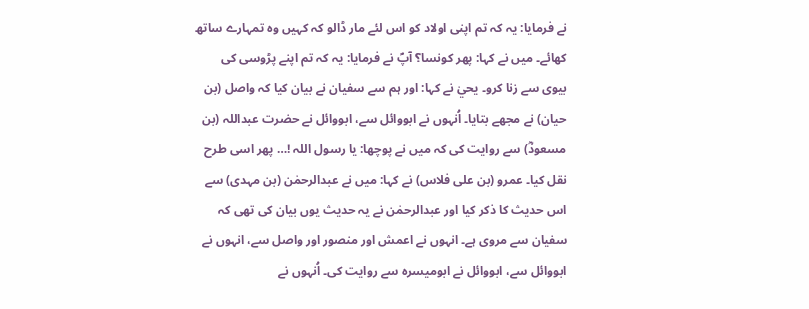نے فرمایا: یہ کہ تم اپنی اولاد کو اس لئے مار ڈالو کہ کہیں وہ تمہارے ساتھ کھائے۔ میں نے کہا: پھر کونسا؟ آپؐ نے فرمایا: یہ کہ تم اپنے پڑوسی کی بیوی سے زنا کرو۔ یحيٰ نے کہا: اور ہم سے سفیان نے بیان کیا کہ واصل (بن حیان) نے مجھے بتایا۔ اُنہوں نے ابووائل سے، ابووائل نے حضرت عبداللہ (بن مسعودؓ) سے روایت کی کہ میں نے پوچھا: یا رسول اللہ !… پھر اسی طرح نقل کیا۔ عمرو (بن علی فلاس) نے کہا: میں نے عبدالرحمٰن (بن مہدی) سے اس حدیث کا ذکر کیا اور عبدالرحمٰن نے یہ حدیث یوں بیان کی تھی کہ سفیان سے مروی ہے۔ انہوں نے اعمش اور منصور اور واصل سے، انہوں نے ابووائل سے، ابووائل نے ابومیسرہ سے روایت کی۔ اُنہوں نے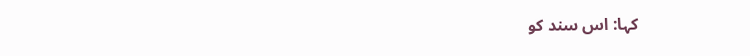کہا: اس سند کو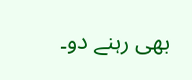بھی رہنے دو۔